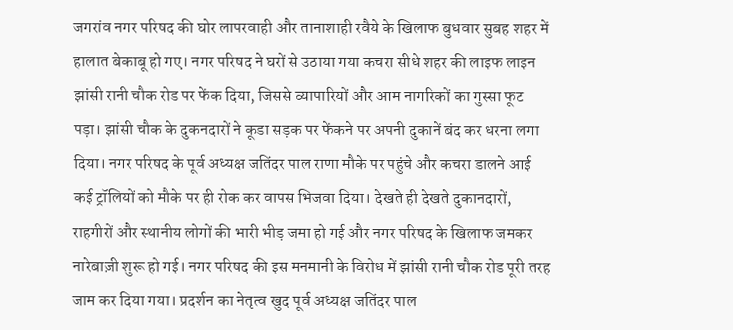जगरांव नगर परिषद की घोर लापरवाही और तानाशाही रवैये के खिलाफ बुधवार सुबह शहर में हालात बेकाबू हो गए। नगर परिषद ने घरों से उठाया गया कचरा सीधे शहर की लाइफ लाइन झांसी रानी चौक रोड पर फेंक दिया, जिससे व्यापारियों और आम नागरिकों का गुस्सा फूट पड़ा। झांसी चौक के दुकनदारों ने कूडा सड़क पर फेंकने पर अपनी दुकानें बंद कर धरना लगा दिया। नगर परिषद के पूर्व अध्यक्ष जतिंदर पाल राणा मौके पर पहुंचे और कचरा डालने आई कई ट्रॉलियों को मौके पर ही रोक कर वापस भिजवा दिया। देखते ही देखते दुकानदारों, राहगीरों और स्थानीय लोगों की भारी भीड़ जमा हो गई और नगर परिषद के खिलाफ जमकर नारेबाज़ी शुरू हो गई। नगर परिषद की इस मनमानी के विरोध में झांसी रानी चौक रोड पूरी तरह जाम कर दिया गया। प्रदर्शन का नेतृत्व खुद पूर्व अध्यक्ष जतिंदर पाल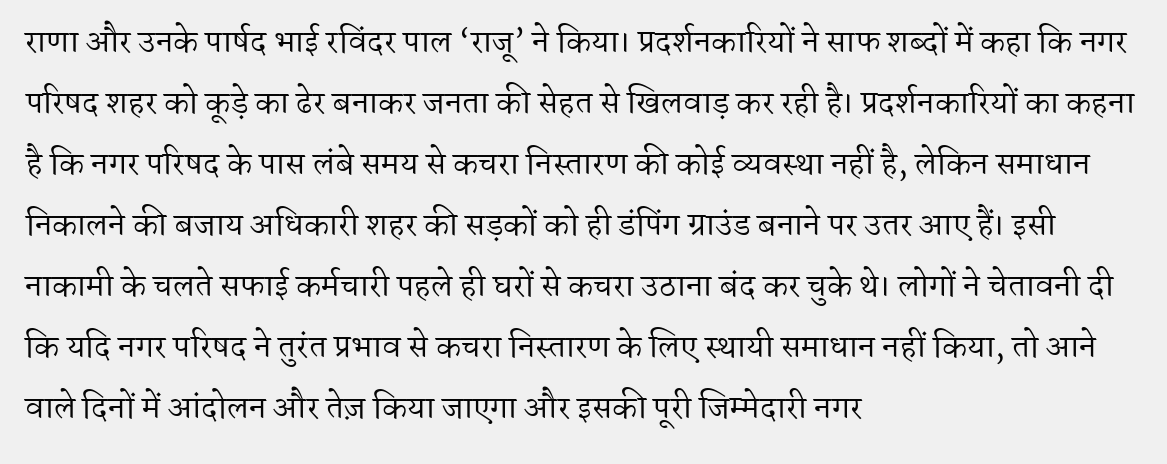राणा और उनके पार्षद भाई रविंदर पाल ‘राजू’ ने किया। प्रदर्शनकारियों ने साफ शब्दों में कहा कि नगर परिषद शहर को कूड़े का ढेर बनाकर जनता की सेहत से खिलवाड़ कर रही है। प्रदर्शनकारियों का कहना है कि नगर परिषद के पास लंबे समय से कचरा निस्तारण की कोई व्यवस्था नहीं है, लेकिन समाधान निकालने की बजाय अधिकारी शहर की सड़कों को ही डंपिंग ग्राउंड बनाने पर उतर आए हैं। इसी नाकामी के चलते सफाई कर्मचारी पहले ही घरों से कचरा उठाना बंद कर चुके थे। लोगों ने चेतावनी दी कि यदि नगर परिषद ने तुरंत प्रभाव से कचरा निस्तारण के लिए स्थायी समाधान नहीं किया, तो आने वाले दिनों में आंदोलन और तेज़ किया जाएगा और इसकी पूरी जिम्मेदारी नगर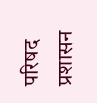परिषद प्रशासन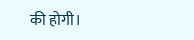की होगी।